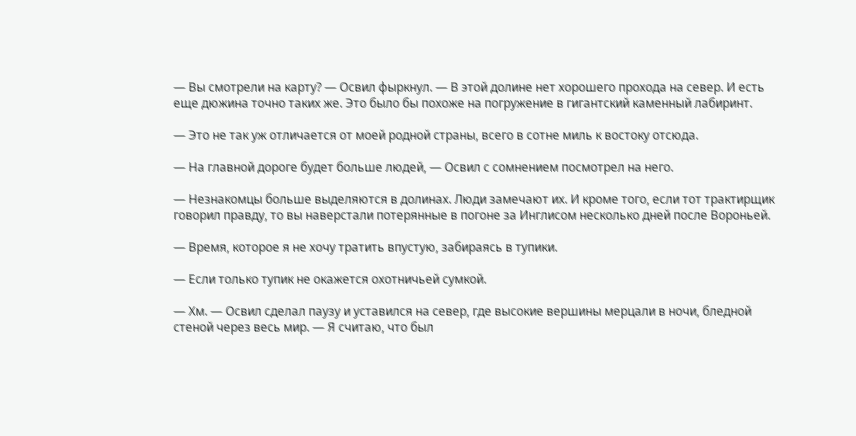— Вы смотрели на карту? — Освил фыркнул. — В этой долине нет хорошего прохода на север. И есть еще дюжина точно таких же. Это было бы похоже на погружение в гигантский каменный лабиринт.

— Это не так уж отличается от моей родной страны, всего в сотне миль к востоку отсюда.

— На главной дороге будет больше людей, — Освил с сомнением посмотрел на него.

— Незнакомцы больше выделяются в долинах. Люди замечают их. И кроме того, если тот трактирщик говорил правду, то вы наверстали потерянные в погоне за Инглисом несколько дней после Вороньей.

— Время, которое я не хочу тратить впустую, забираясь в тупики.

— Если только тупик не окажется охотничьей сумкой.

— Хм. — Освил сделал паузу и уставился на север, где высокие вершины мерцали в ночи, бледной стеной через весь мир. — Я считаю, что был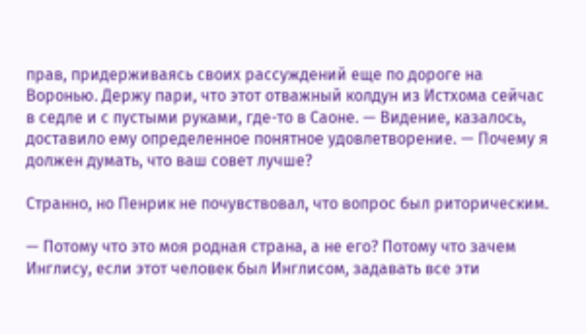прав, придерживаясь своих рассуждений еще по дороге на Воронью. Держу пари, что этот отважный колдун из Истхома сейчас в седле и с пустыми руками, где-то в Саоне. — Видение, казалось, доставило ему определенное понятное удовлетворение. — Почему я должен думать, что ваш совет лучше?

Странно, но Пенрик не почувствовал, что вопрос был риторическим.

— Потому что это моя родная страна, а не его? Потому что зачем Инглису, если этот человек был Инглисом, задавать все эти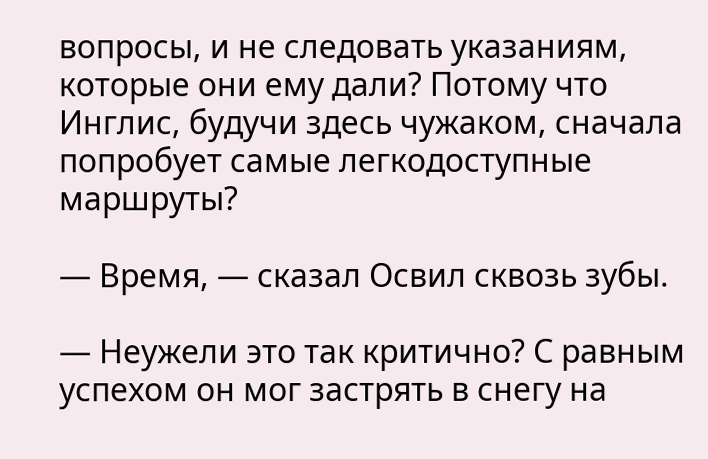вопросы, и не следовать указаниям, которые они ему дали? Потому что Инглис, будучи здесь чужаком, сначала попробует самые легкодоступные маршруты?

— Время, — сказал Освил сквозь зубы.

— Неужели это так критично? С равным успехом он мог застрять в снегу на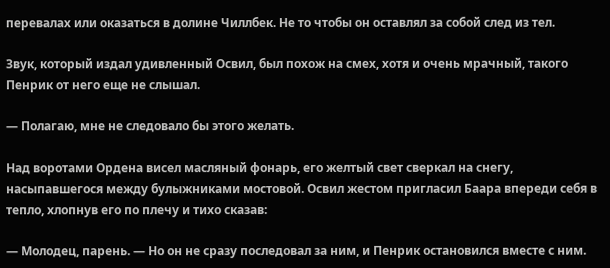перевалах или оказаться в долине Чиллбек. Не то чтобы он оставлял за собой след из тел.

Звук, который издал удивленный Освил, был похож на смех, хотя и очень мрачный, такого Пенрик от него еще не слышал.

— Полагаю, мне не следовало бы этого желать.

Над воротами Ордена висел масляный фонарь, его желтый свет сверкал на снегу, насыпавшегося между булыжниками мостовой. Освил жестом пригласил Баара впереди себя в тепло, хлопнув его по плечу и тихо сказав:

— Молодец, парень. — Но он не сразу последовал за ним, и Пенрик остановился вместе с ним.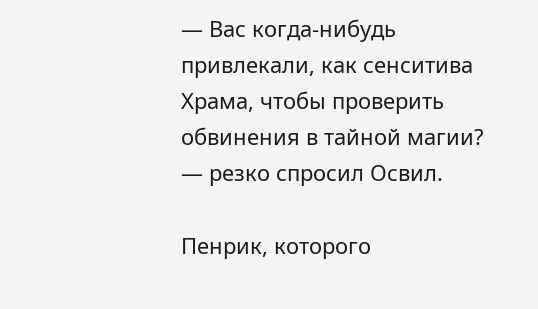— Вас когда-нибудь привлекали, как сенситива Храма, чтобы проверить обвинения в тайной магии? — резко спросил Освил.

Пенрик, которого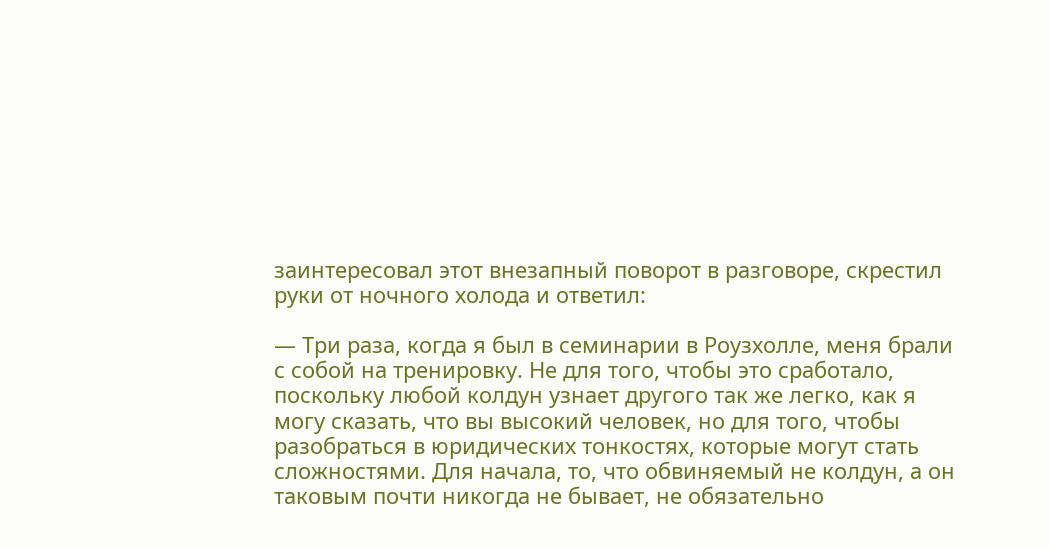заинтересовал этот внезапный поворот в разговоре, скрестил руки от ночного холода и ответил:

— Три раза, когда я был в семинарии в Роузхолле, меня брали с собой на тренировку. Не для того, чтобы это сработало, поскольку любой колдун узнает другого так же легко, как я могу сказать, что вы высокий человек, но для того, чтобы разобраться в юридических тонкостях, которые могут стать сложностями. Для начала, то, что обвиняемый не колдун, а он таковым почти никогда не бывает, не обязательно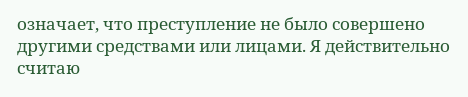означает, что преступление не было совершено другими средствами или лицами. Я действительно считаю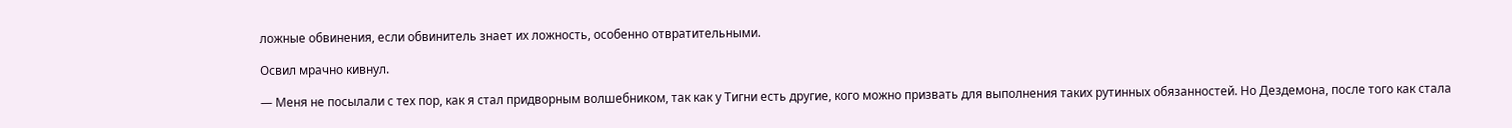ложные обвинения, если обвинитель знает их ложность, особенно отвратительными.

Освил мрачно кивнул.

— Меня не посылали с тех пор, как я стал придворным волшебником, так как у Тигни есть другие, кого можно призвать для выполнения таких рутинных обязанностей. Но Дездемона, после того как стала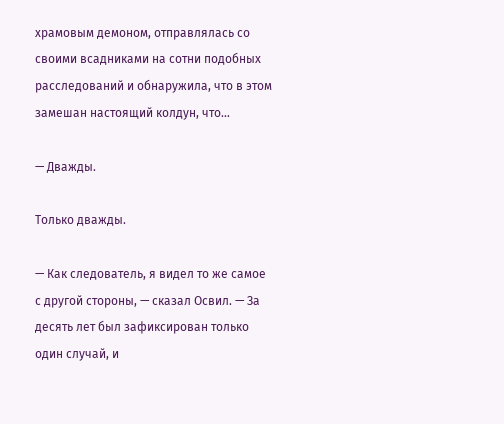храмовым демоном, отправлялась со своими всадниками на сотни подобных расследований и обнаружила, что в этом замешан настоящий колдун, что…

— Дважды.

Только дважды.

— Как следователь, я видел то же самое с другой стороны, — сказал Освил. — За десять лет был зафиксирован только один случай, и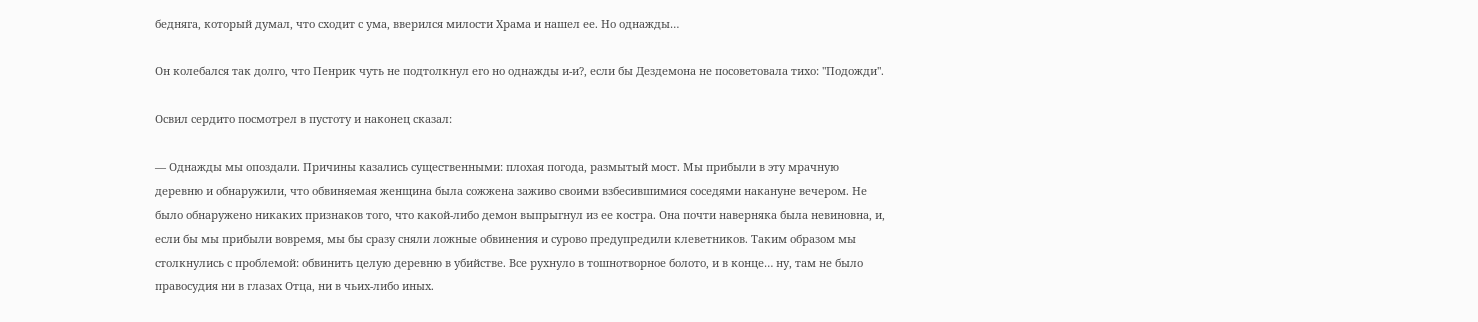бедняга, который думал, что сходит с ума, вверился милости Храма и нашел ее. Но однажды…

Он колебался так долго, что Пенрик чуть не подтолкнул его но однажды и-и?, если бы Дездемона не посоветовала тихо: "Подожди".

Освил сердито посмотрел в пустоту и наконец сказал:

— Однажды мы опоздали. Причины казались существенными: плохая погода, размытый мост. Мы прибыли в эту мрачную деревню и обнаружили, что обвиняемая женщина была сожжена заживо своими взбесившимися соседями накануне вечером. Не было обнаружено никаких признаков того, что какой-либо демон выпрыгнул из ее костра. Она почти наверняка была невиновна, и, если бы мы прибыли вовремя, мы бы сразу сняли ложные обвинения и сурово предупредили клеветников. Таким образом мы столкнулись с проблемой: обвинить целую деревню в убийстве. Все рухнуло в тошнотворное болото, и в конце… ну, там не было правосудия ни в глазах Отца, ни в чьих-либо иных.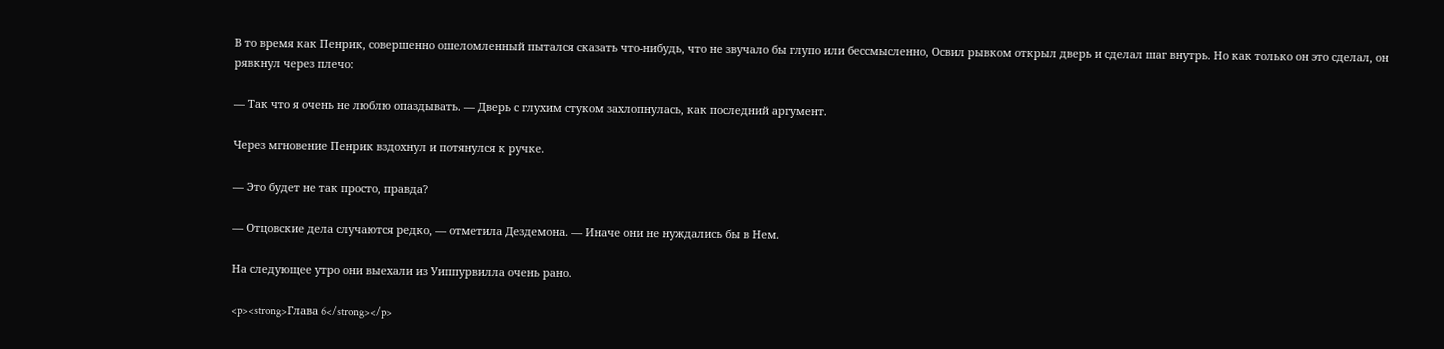В то время как Пенрик, совершенно ошеломленный пытался сказать что-нибудь, что не звучало бы глупо или бессмысленно, Освил рывком открыл дверь и сделал шаг внутрь. Но как только он это сделал, он рявкнул через плечо:

— Так что я очень не люблю опаздывать. — Дверь с глухим стуком захлопнулась, как последний аргумент.

Через мгновение Пенрик вздохнул и потянулся к ручке.

— Это будет не так просто, правда?

— Отцовские дела случаются редко, — отметила Дездемона. — Иначе они не нуждались бы в Нем.

На следующее утро они выехали из Уиппурвилла очень рано.

<p><strong>Глава 6</strong></p>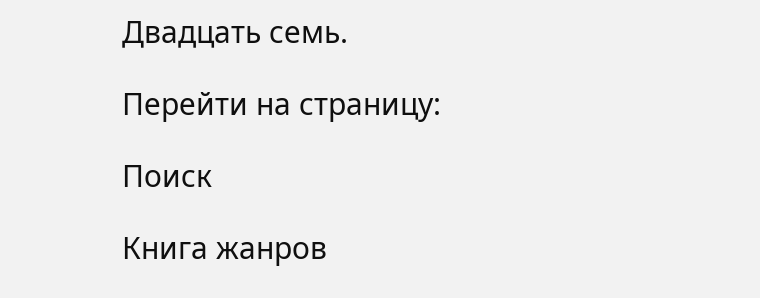Двадцать семь.

Перейти на страницу:

Поиск

Книга жанров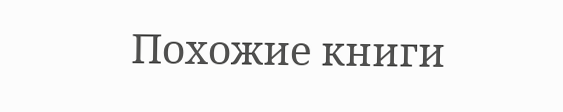Похожие книги